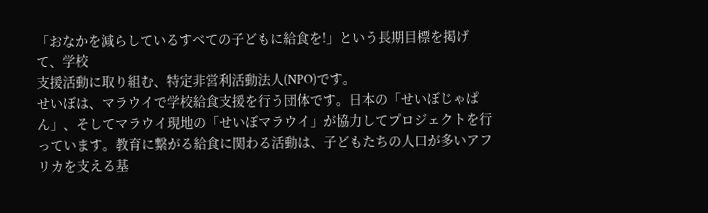「おなかを減らしているすべての子どもに給食を!」という長期目標を掲げて、学校
支援活動に取り組む、特定非営利活動法人(NPO)です。
せいぼは、マラウイで学校給食支援を行う団体です。日本の「せいぼじゃぱん」、そしてマラウイ現地の「せいぼマラウイ」が協力してプロジェクトを行っています。教育に繋がる給食に関わる活動は、子どもたちの人口が多いアフリカを支える基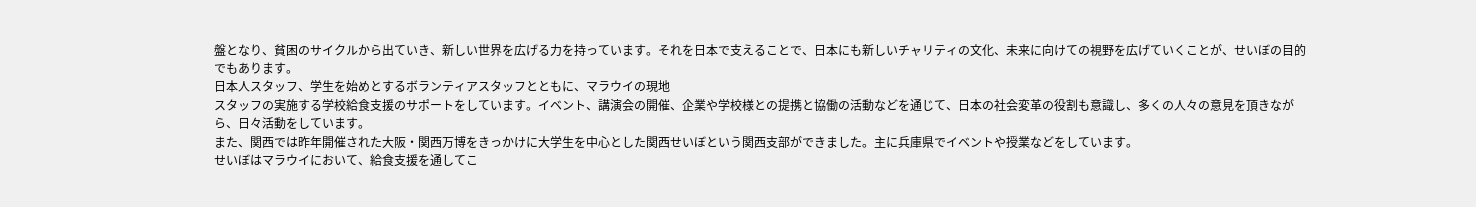盤となり、貧困のサイクルから出ていき、新しい世界を広げる力を持っています。それを日本で支えることで、日本にも新しいチャリティの文化、未来に向けての視野を広げていくことが、せいぼの目的でもあります。
日本人スタッフ、学生を始めとするボランティアスタッフとともに、マラウイの現地
スタッフの実施する学校給食支援のサポートをしています。イベント、講演会の開催、企業や学校様との提携と協働の活動などを通じて、日本の社会変革の役割も意識し、多くの人々の意見を頂きながら、日々活動をしています。
また、関西では昨年開催された大阪・関西万博をきっかけに大学生を中心とした関西せいぼという関西支部ができました。主に兵庫県でイベントや授業などをしています。
せいぼはマラウイにおいて、給食支援を通してこ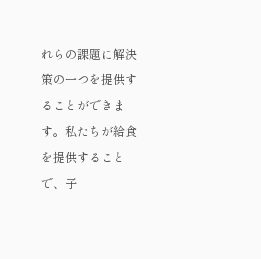れらの課題に解決策の一つを提供することができます。私たちが給食を提供することで、子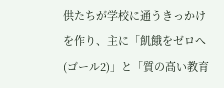供たちが学校に通うきっかけを作り、主に「飢餓をゼロへ(ゴール2)」と「質の高い教育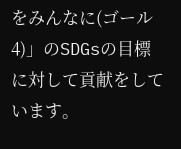をみんなに(ゴール4)」のSDGsの目標に対して貢献をしています。